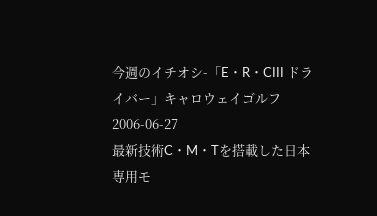今週のイチオシ-「E・R・CIII ドライバー」キャロウェイゴルフ
2006-06-27
最新技術C・M・Tを搭載した日本専用モ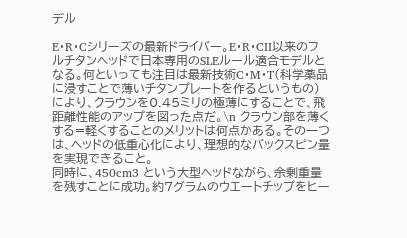デル

E・R・Cシリーズの最新ドライバー。E・R・CII以来のフルチタンヘッドで日本専用のSLEルール適合モデルとなる。何といっても注目は最新技術C・M・T(科学薬品に浸すことで薄いチタンプレートを作るというもの)により、クラウンを0.45ミリの極薄にすることで、飛距離性能のアップを図った点だ。\n クラウン部を薄くする=軽くすることのメリットは何点かある。その一つは、ヘッドの低重心化により、理想的なバックスピン量を実現できること。
同時に、450cm3 という大型ヘッドながら、余剰重量を残すことに成功。約7グラムのウエートチップをヒー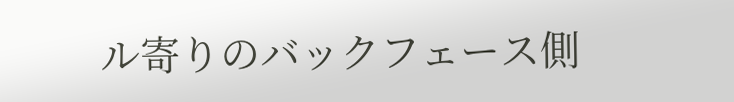ル寄りのバックフェース側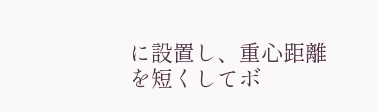に設置し、重心距離を短くしてボ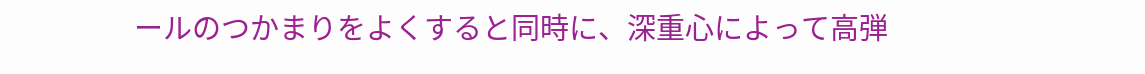ールのつかまりをよくすると同時に、深重心によって高弾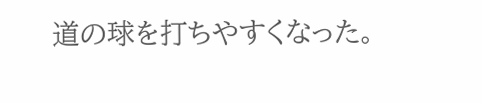道の球を打ちやすくなった。